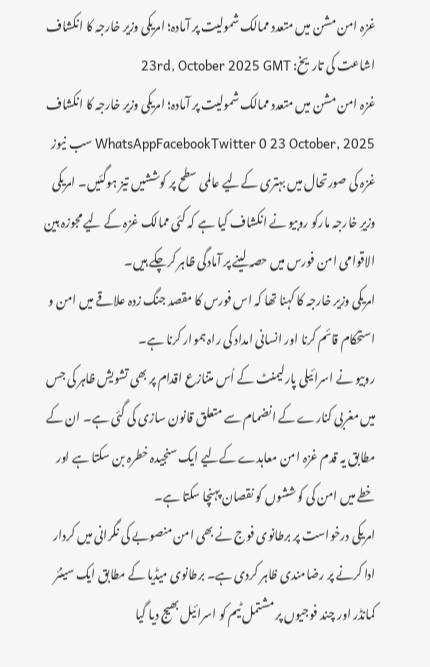غزہ امن مشن میں متعدد ممالک شمولیت پر آمادہ؛ امریکی وزیر خارجہ کا انکشاف
اشاعت کی تاریخ: 23rd, October 2025 GMT
غزہ امن مشن میں متعدد ممالک شمولیت پر آمادہ؛ امریکی وزیر خارجہ کا انکشاف WhatsAppFacebookTwitter 0 23 October, 2025 سب نیوز
غزہ کی صورتحال میں بہتری کےلیے عالمی سطح پر کوششیں تیز ہوگئیں۔ امریکی وزیرِ خارجہ مارکو روبیو نے انکشاف کیا ہے کہ کئی ممالک غزہ کے لیے مجوزہ بین الاقوامی امن فورس میں حصہ لینے پر آمادگی ظاہر کرچکے ہیں۔
امریکی وزیر خارجہ کا کہنا تھا کہ اس فورس کا مقصد جنگ زدہ علاقے میں امن و استحکام قائم کرنا اور انسانی امداد کی راہ ہموار کرنا ہے۔
روبیو نے اسرائیلی پارلیمنٹ کے اُس متنازع اقدام پر بھی تشویش ظاہر کی جس میں مغربی کنارے کے انضمام سے متعلق قانون سازی کی گئی ہے۔ ان کے مطابق یہ قدم غزہ امن معاہدے کےلیے ایک سنجیدہ خطرہ بن سکتا ہے اور خطے میں امن کی کوششوں کو نقصان پہنچا سکتا ہے۔
امریکی درخواست پر برطانوی فوج نے بھی امن منصوبے کی نگرانی میں کردار ادا کرنے پر رضامندی ظاہر کردی ہے۔ برطانوی میڈیا کے مطابق ایک سینئر کمانڈر اور چند فوجیوں پر مشتمل ٹیم کو اسرائیل بھیج دیا گیا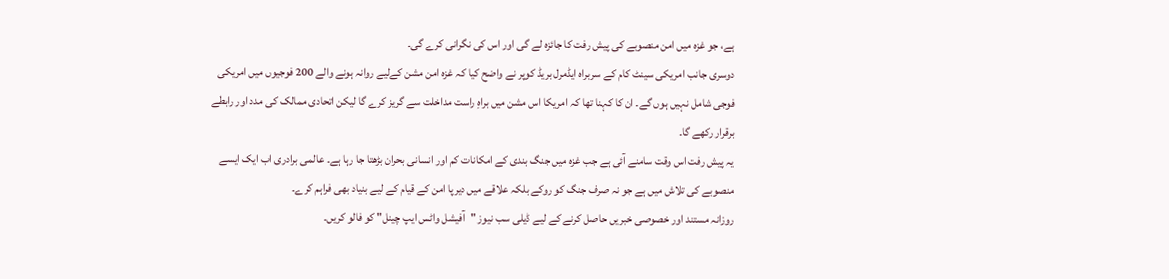ہے، جو غزہ میں امن منصوبے کی پیش رفت کا جائزہ لے گی اور اس کی نگرانی کرے گی۔
دوسری جانب امریکی سینٹ کام کے سربراہ ایڈمرل بریڈ کوپر نے واضح کیا کہ غزہ امن مشن کےلیے روانہ ہونے والے 200 فوجیوں میں امریکی فوجی شامل نہیں ہوں گے۔ ان کا کہنا تھا کہ امریکا اس مشن میں براہِ راست مداخلت سے گریز کرے گا لیکن اتحادی ممالک کی مدد اور رابطے برقرار رکھے گا۔
یہ پیش رفت اس وقت سامنے آئی ہے جب غزہ میں جنگ بندی کے امکانات کم اور انسانی بحران بڑھتا جا رہا ہے۔ عالمی برادری اب ایک ایسے منصوبے کی تلاش میں ہے جو نہ صرف جنگ کو روکے بلکہ علاقے میں دیرپا امن کے قیام کے لیے بنیاد بھی فراہم کرے۔
روزانہ مستند اور خصوصی خبریں حاصل کرنے کے لیے ڈیلی سب نیوز "آفیشل واٹس ایپ چینل" کو فالو کریں۔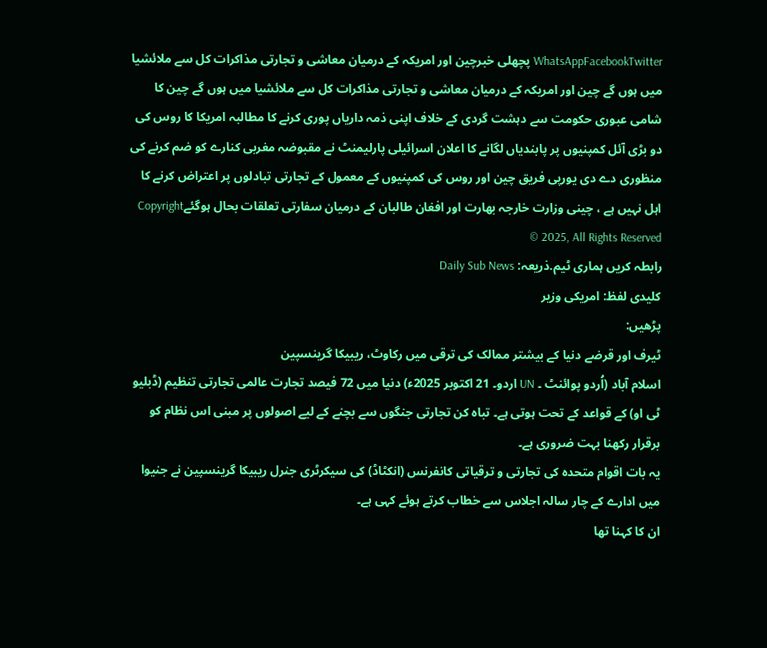WhatsAppFacebookTwitter پچھلی خبرچین اور امریکہ کے درمیان معاشی و تجارتی مذاکرات کل سے ملائشیا میں ہوں گے چین اور امریکہ کے درمیان معاشی و تجارتی مذاکرات کل سے ملائشیا میں ہوں گے چین کا شامی عبوری حکومت سے دہشت گردی کے خلاف اپنی ذمہ داریاں پوری کرنے کا مطالبہ امریکا کا روس کی دو بڑی آئل کمپنیوں پر پابندیاں لگانے کا اعلان اسرائیلی پارلیمنٹ نے مقبوضہ مغربی کنارے کو ضم کرنے کی منظوری دے دی یورپی فریق چین اور روس کی کمپنیوں کے معمول کے تجارتی تبادلوں پر اعتراض کرنے کا اہل نہیں ہے ، چینی وزارت خارجہ بھارت اور افغان طالبان کے درمیان سفارتی تعلقات بحال ہوگئےCopyright © 2025, All Rights Reserved
رابطہ کریں ہماری ٹیم.ذریعہ: Daily Sub News
کلیدی لفظ: امریکی وزیر
پڑھیں:
ٹیرف اور قرضے دنیا کے بیشتر ممالک کی ترقی میں رکاوٹ، ریبیکا گرینسپین
اسلام آباد (اُردو پوائنٹ ۔ UN اردو۔ 21 اکتوبر 2025ء) دنیا میں 72 فیصد تجارت عالمی تجارتی تنظیم (ڈبلیو ٹی او) کے قواعد کے تحت ہوتی ہے۔ تباہ کن تجارتی جنگوں سے بچنے کے لیے اصولوں پر مبنی اس نظام کو برقرار رکھنا بہت ضروری ہے۔
یہ بات اقوام متحدہ کی تجارتی و ترقیاتی کانفرنس (انکٹاڈ) کی سیکرٹری جنرل ریبیکا گرینسپین نے جنیوا میں ادارے کے چار سالہ اجلاس سے خطاب کرتے ہوئے کہی ہے۔
ان کا کہنا تھا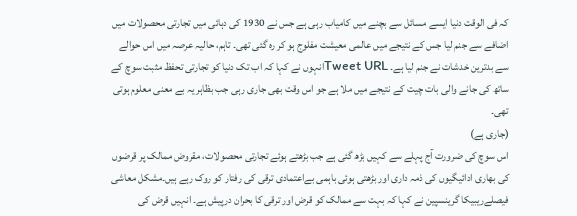کہ فی الوقت دنیا ایسے مسائل سے بچنے میں کامیاب رہی ہے جس نے 1930 کی دہائی میں تجارتی محصولات میں اضافے سے جنم لیا جس کے نتیجے میں عالمی معیشت مفلوج ہو کر رہ گئی تھی۔ تاہم، حالیہ عرصہ میں اس حوالے سے بدترین خدشات نے جنم لیا ہے۔ Tweet URLانہوں نے کہا کہ اب تک دنیا کو تجارتی تحفظ مثبت سوچ کے ساتھ کی جانے والی بات چیت کے نتیجے میں ملا ہے جو اس وقت بھی جاری رہی جب بظاہر یہ بے معنی معلوم ہوتی تھی۔
(جاری ہے)
اس سوچ کی ضرورت آج پہلے سے کہیں بڑھ گئی ہے جب بڑھتے ہوئے تجارتی محصولات، مقروض ممالک پر قرضوں کی بھاری ادائیگیوں کی ذمہ داری اور بڑھتی ہوئی باہمی بےاعتمادی ترقی کی رفتار کو روک رہے ہیں۔مشکل معاشی فیصلےریبیکا گرینسپین نے کہا کہ بہت سے ممالک کو قرض اور ترقی کا بحران درپیش ہے۔ انہیں قرض کی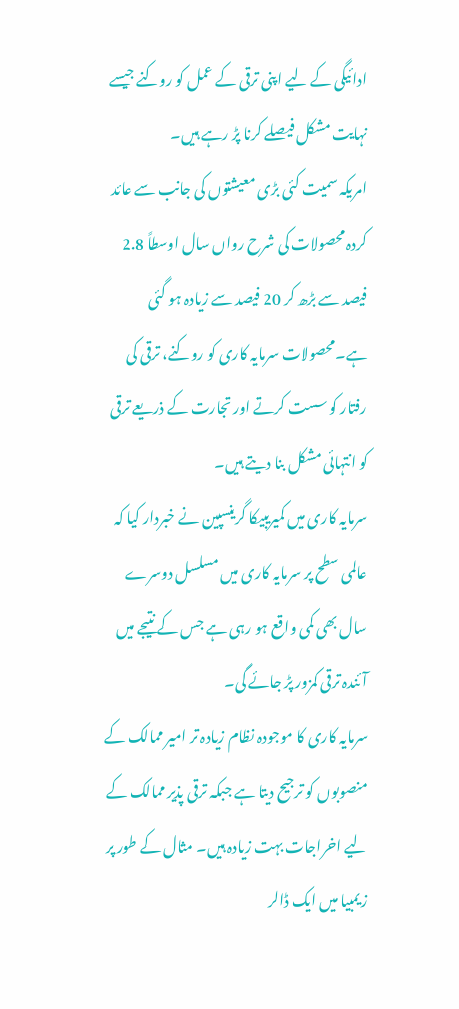ادائیگی کے لیے اپنی ترقی کے عمل کو روکنے جیسے نہایت مشکل فیصلے کرنا پڑ رہے ہیں۔
امریکہ سمیت کئی بڑی معیشتوں کی جانب سے عائد کردہ محصولات کی شرح رواں سال اوسطاً 2.8 فیصد سے بڑھ کر 20 فیصد سے زیادہ ہو گئی ہے۔محصولات سرمایہ کاری کو روکنے، ترقی کی رفتار کو سست کرتے اور تجارت کے ذریعے ترقی کو انتہائی مشکل بنا دیتے ہیں۔
سرمایہ کاری میں کمیریبیکا گرینسپین نے خبردار کیا کہ عالمی سطح پر سرمایہ کاری میں مسلسل دوسرے سال بھی کمی واقع ہو رہی ہے جس کے نتیجے میں آئندہ ترقی کمزور پڑ جائے گی۔
سرمایہ کاری کا موجودہ نظام زیادہ تر امیر ممالک کے منصوبوں کو ترجیح دیتا ہے جبکہ ترقی پذیر ممالک کے لیے اخراجات بہت زیادہ ہیں۔ مثال کے طور پر زیمبیا میں ایک ڈالر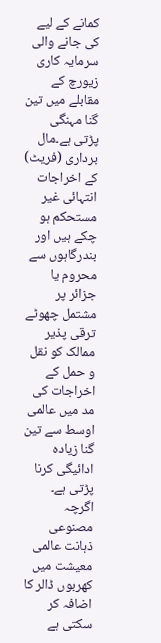کمانے کے لیے کی جانے والی سرمایہ کاری زیورچ کے مقابلے میں تین گنا مہنگی پڑتی ہے۔مال برداری (فریٹ) کے اخراجات انتہائی غیر مستحکم ہو چکے ہیں اور بندرگاہوں سے محروم یا جزائر پر مشتمل چھوٹے ترقی پذیر ممالک کو نقل و حمل کے اخراجات کی مد میں عالمی اوسط سے تین گنا زیادہ ادائیگی کرنا پڑتی ہے۔
اگرچہ مصنوعی ذہانت عالمی معیشت میں کھربوں ڈالر کا اضافہ کر سکتی ہے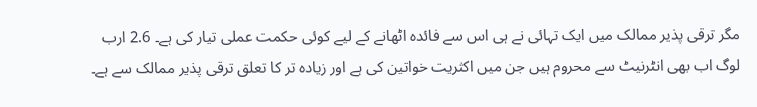مگر ترقی پذیر ممالک میں ایک تہائی نے ہی اس سے فائدہ اٹھانے کے لیے کوئی حکمت عملی تیار کی ہے۔ 2.6 ارب لوگ اب بھی انٹرنیٹ سے محروم ہیں جن میں اکثریت خواتین کی ہے اور زیادہ تر کا تعلق ترقی پذیر ممالک سے ہے۔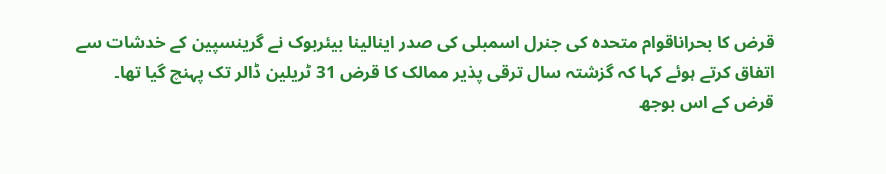قرض کا بحراناقوام متحدہ کی جنرل اسمبلی کی صدر اینالینا بیئربوک نے گرینسپین کے خدشات سے اتفاق کرتے ہوئے کہا کہ گزشتہ سال ترقی پذیر ممالک کا قرض 31 ٹریلین ڈالر تک پہنچ گیا تھا۔
قرض کے اس بوجھ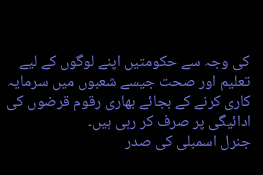کی وجہ سے حکومتیں اپنے لوگوں کے لیے تعلیم اور صحت جیسے شعبوں میں سرمایہ کاری کرنے کے بجائے بھاری رقوم قرضوں کی ادائیگی پر صرف کر رہی ہیں۔
جنرل اسمبلی کی صدر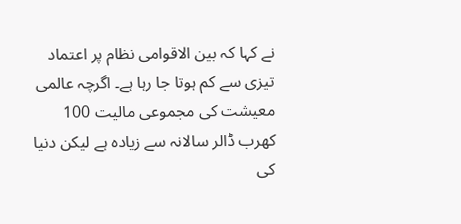نے کہا کہ بین الاقوامی نظام پر اعتماد تیزی سے کم ہوتا جا رہا ہے۔ اگرچہ عالمی معیشت کی مجموعی مالیت 100 کھرب ڈالر سالانہ سے زیادہ ہے لیکن دنیا کی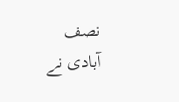نصف آبادی نے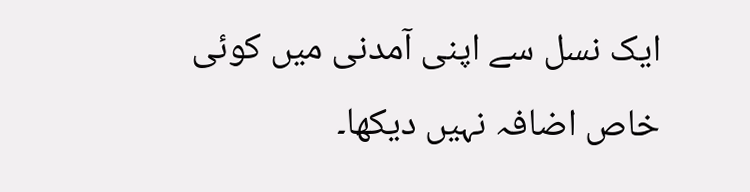ایک نسل سے اپنی آمدنی میں کوئی خاص اضافہ نہیں دیکھا۔